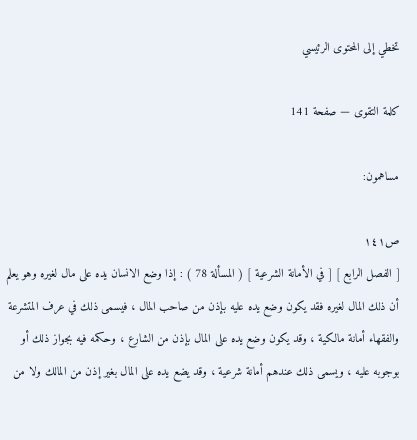تخطي إلى المحتوى الرئيسي

كلمة التقوى — صفحة 141

مساهمون:

ص١٤١
[ الفصل الرابع ] [ في الأمانة الشرعية ] ( المسألة 78 ) : إذا وضع الانسان يده على مال لغيره وهو يعلم أن ذلك المال لغيره فقد يكون وضع يده عليه بإذن من صاحب المال ، فيسمى ذلك في عرف المتشرعة والفقهاء أمانة مالكية ، وقد يكون وضع يده على المال بإذن من الشارع ، وحكمه فيه بجواز ذلك أو بوجوبه عليه ، ويسمى ذلك عندهم أمانة شرعية ، وقد يضع يده على المال بغير إذن من المالك ولا من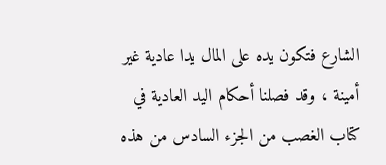الشارع فتكون يده على المال يدا عادية غير أمينة ، وقد فصلنا أحكام اليد العادية في كتاب الغصب من الجزء السادس من هذه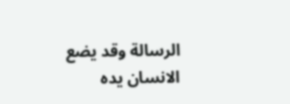الرسالة وقد يضع الانسان يده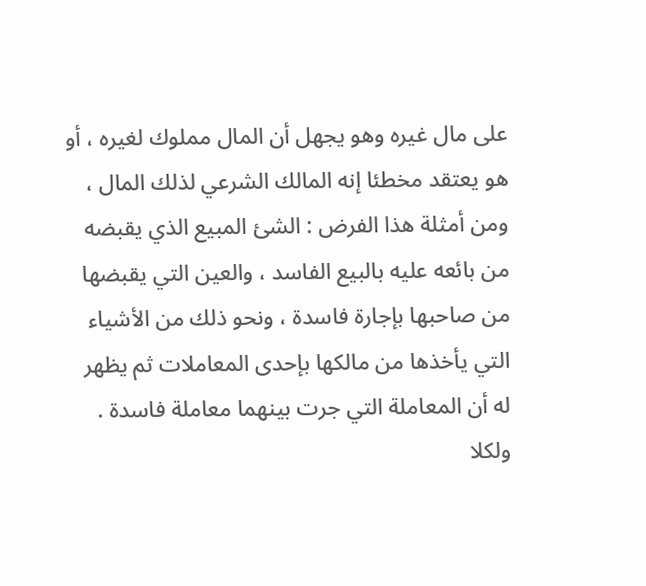على مال غيره وهو يجهل أن المال مملوك لغيره ، أو هو يعتقد مخطئا إنه المالك الشرعي لذلك المال ، ومن أمثلة هذا الفرض : الشئ المبيع الذي يقبضه من بائعه عليه بالبيع الفاسد ، والعين التي يقبضها من صاحبها بإجارة فاسدة ، ونحو ذلك من الأشياء التي يأخذها من مالكها بإحدى المعاملات ثم يظهر له أن المعاملة التي جرت بينهما معاملة فاسدة . ولكلا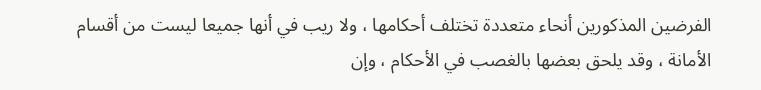الفرضين المذكورين أنحاء متعددة تختلف أحكامها ، ولا ريب في أنها جميعا ليست من أقسام الأمانة ، وقد يلحق بعضها بالغصب في الأحكام ، وإن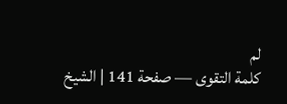لم
كلمة التقوى — صفحة 141 | الشيخ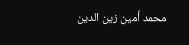محمد أمين زين الدين